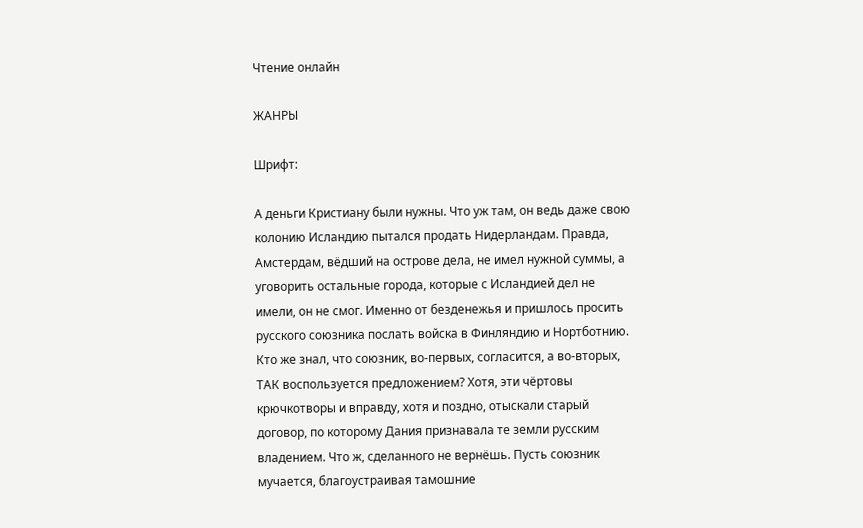Чтение онлайн

ЖАНРЫ

Шрифт:

А деньги Кристиану были нужны. Что уж там, он ведь даже свою колонию Исландию пытался продать Нидерландам. Правда, Амстердам, вёдший на острове дела, не имел нужной суммы, а уговорить остальные города, которые с Исландией дел не имели, он не смог. Именно от безденежья и пришлось просить русского союзника послать войска в Финляндию и Нортботнию. Кто же знал, что союзник, во-первых, согласится, а во-вторых, ТАК воспользуется предложением? Хотя, эти чёртовы крючкотворы и вправду, хотя и поздно, отыскали старый договор, по которому Дания признавала те земли русским владением. Что ж, сделанного не вернёшь. Пусть союзник мучается, благоустраивая тамошние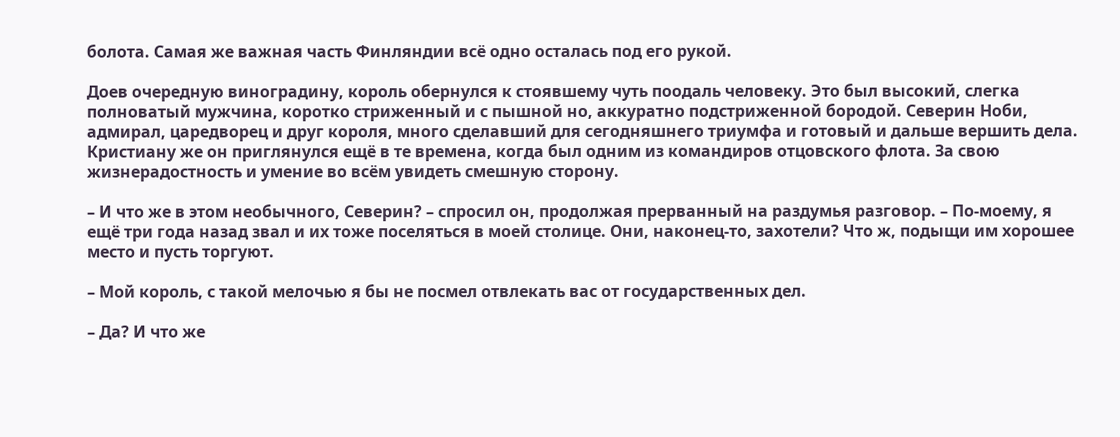болота. Самая же важная часть Финляндии всё одно осталась под его рукой.

Доев очередную виноградину, король обернулся к стоявшему чуть поодаль человеку. Это был высокий, слегка полноватый мужчина, коротко стриженный и с пышной но, аккуратно подстриженной бородой. Северин Ноби, адмирал, царедворец и друг короля, много сделавший для сегодняшнего триумфа и готовый и дальше вершить дела. Кристиану же он приглянулся ещё в те времена, когда был одним из командиров отцовского флота. За свою жизнерадостность и умение во всём увидеть смешную сторону.

– И что же в этом необычного, Северин? – спросил он, продолжая прерванный на раздумья разговор. – По-моему, я ещё три года назад звал и их тоже поселяться в моей столице. Они, наконец-то, захотели? Что ж, подыщи им хорошее место и пусть торгуют.

– Мой король, с такой мелочью я бы не посмел отвлекать вас от государственных дел.

– Да? И что же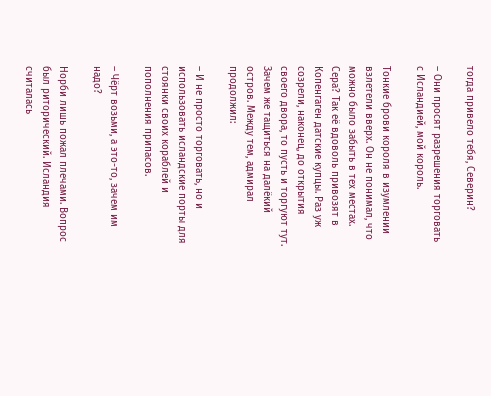тогда привело тебя, Северин?

– Они просят разрешения торговать с Исландией, мой король.

Тонкие брови короля в изумлении взлетели вверх. Он не понимал, что можно было забыть в тех местах. Сера? Так её вдоволь привозят в Копенгаген датские купцы. Раз уж созрели, наконец, до открытия своего двора, то пусть и торгуют тут. Зачем же тащиться на далёкий остров. Между тем, адмирал продолжил:

– И не просто торговать, но и использовать исландские порты для стоянки своих кораблей и пополнения припасов.

– Чёрт возьми, а это-то, зачем им надо?

Норби лишь пожал плечами. Вопрос был риторический. Исландия считалась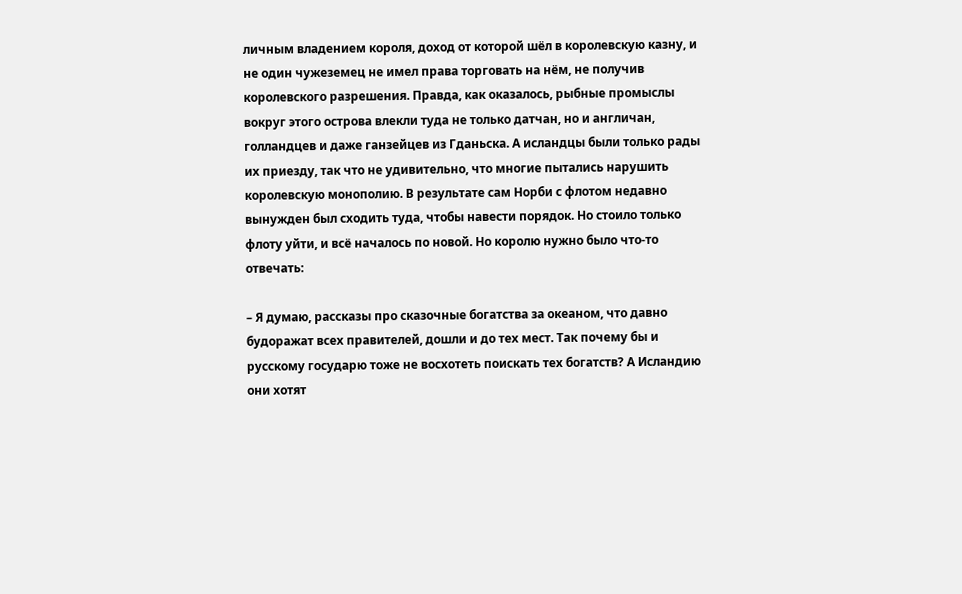личным владением короля, доход от которой шёл в королевскую казну, и не один чужеземец не имел права торговать на нём, не получив королевского разрешения. Правда, как оказалось, рыбные промыслы вокруг этого острова влекли туда не только датчан, но и англичан, голландцев и даже ганзейцев из Гданьска. А исландцы были только рады их приезду, так что не удивительно, что многие пытались нарушить королевскую монополию. В результате сам Норби с флотом недавно вынужден был сходить туда, чтобы навести порядок. Но стоило только флоту уйти, и всё началось по новой. Но королю нужно было что-то отвечать:

– Я думаю, рассказы про сказочные богатства за океаном, что давно будоражат всех правителей, дошли и до тех мест. Так почему бы и русскому государю тоже не восхотеть поискать тех богатств? А Исландию они хотят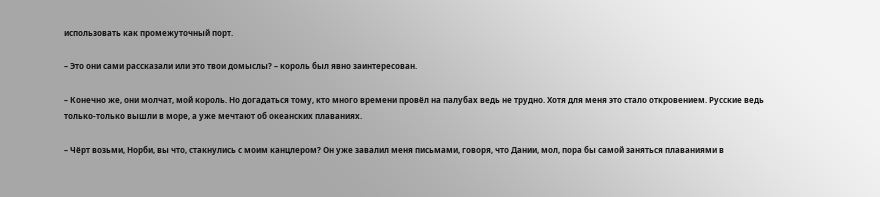использовать как промежуточный порт.

– Это они сами рассказали или это твои домыслы? – король был явно заинтересован.

– Конечно же, они молчат, мой король. Но догадаться тому, кто много времени провёл на палубах ведь не трудно. Хотя для меня это стало откровением. Русские ведь только-только вышли в море, а уже мечтают об океанских плаваниях.

– Чёрт возьми, Норби, вы что, стакнулись с моим канцлером? Он уже завалил меня письмами, говоря, что Дании, мол, пора бы самой заняться плаваниями в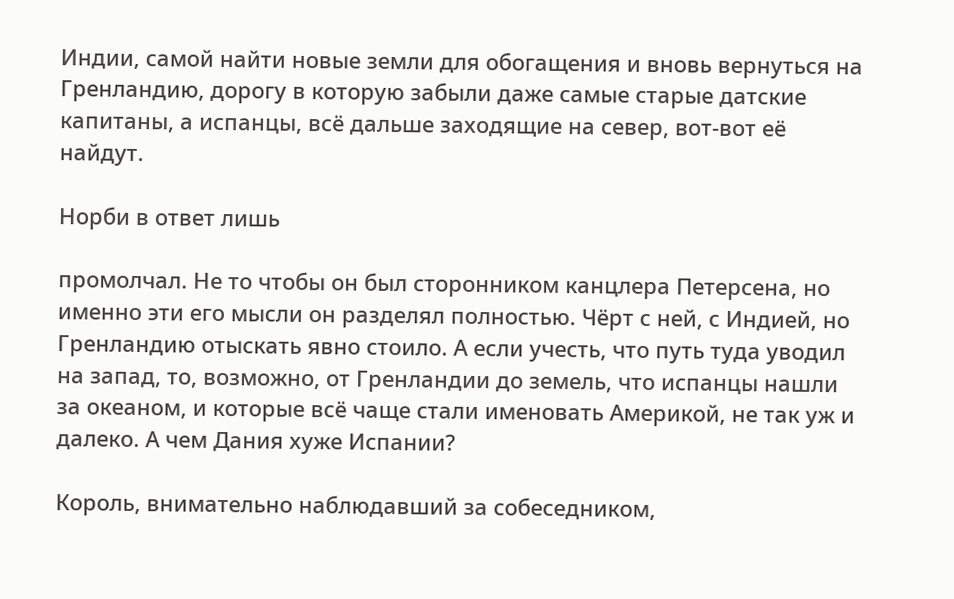Индии, самой найти новые земли для обогащения и вновь вернуться на Гренландию, дорогу в которую забыли даже самые старые датские капитаны, а испанцы, всё дальше заходящие на север, вот-вот её найдут.

Норби в ответ лишь

промолчал. Не то чтобы он был сторонником канцлера Петерсена, но именно эти его мысли он разделял полностью. Чёрт с ней, с Индией, но Гренландию отыскать явно стоило. А если учесть, что путь туда уводил на запад, то, возможно, от Гренландии до земель, что испанцы нашли за океаном, и которые всё чаще стали именовать Америкой, не так уж и далеко. А чем Дания хуже Испании?

Король, внимательно наблюдавший за собеседником,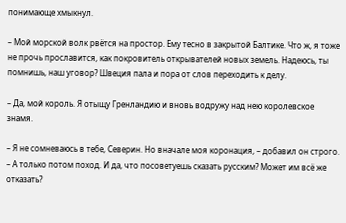понимающе хмыкнул.

– Мой морской волк рвётся на простор. Ему тесно в закрытой Балтике. Что ж, я тоже не прочь прославится, как покровитель открывателей новых земель. Надеюсь, ты помнишь, наш уговор? Швеция пала и пора от слов переходить к делу.

– Да, мой король. Я отыщу Гренландию и вновь водружу над нею королевское знамя.

– Я не сомневаюсь в тебе, Северин. Но вначале моя коронация, – добавил он строго. – А только потом поход. И да, что посоветуешь сказать русским? Может им всё же отказать?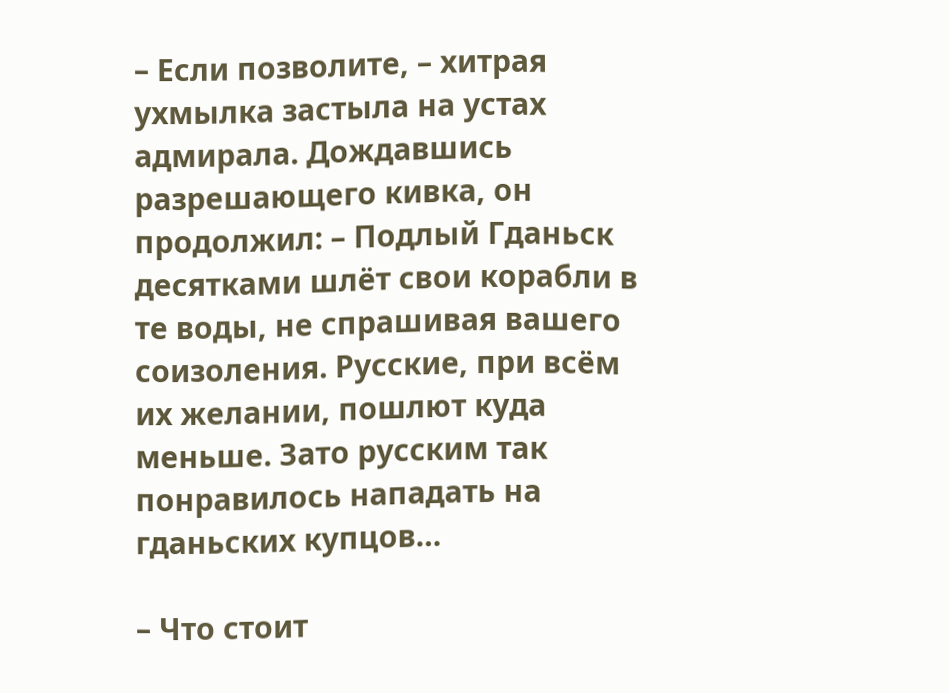– Если позволите, – хитрая ухмылка застыла на устах адмирала. Дождавшись разрешающего кивка, он продолжил: – Подлый Гданьск десятками шлёт свои корабли в те воды, не спрашивая вашего соизоления. Русские, при всём их желании, пошлют куда меньше. Зато русским так понравилось нападать на гданьских купцов…

– Что стоит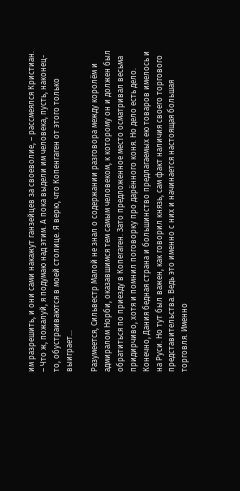им разрешить, и они сами накажут ганзейцев за своеволие, – рассмеялся Кристиан. – Что ж, пожалуй, я подумаю над этим. А пока выдели им человека, пусть, наконец-то, обустраиваются в моей столице. Я верю, что Копенгаген от этого только выиграет…

Разумеется, Сильвестр Малой не знал о содержании разговора между королём и адмиралом Норби, оказавшимся тем самым человеком, к которому он и должен был обратиться по приезду в Копегаген. Зато предложенное место осматривал весьма придирчиво, хотя и помнил поговорку про дарённого коня. Но дело есть дело. Конечно, Дания бедная страна и большинство предлагаемых ею товаров имелось и на Руси. Но тут был важен, как говорил князь, сам факт наличия своего торгового представительства. Ведь это именно с них и начинается настоящая большая торговля. Именно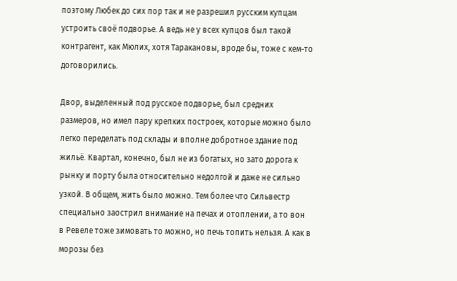поэтому Любек до сих пор так и не разрешил русским купцам устроить своё подворье. А ведь не у всех купцов был такой контрагент, как Мюлих, хотя Таракановы, вроде бы, тоже с кем-то договорились.

Двор, выделенный под русское подворье, был средних размеров, но имел пару крепких построек, которые можно было легко переделать под склады и вполне добротное здание под жильё. Квартал, конечно, был не из богатых, но зато дорога к рынку и порту была относительно недолгой и даже не сильно узкой. В общем, жить было можно. Тем более что Сильвестр специально заострил внимание на печах и отоплении, а то вон в Ревеле тоже зимовать то можно, но печь топить нельзя. А как в морозы без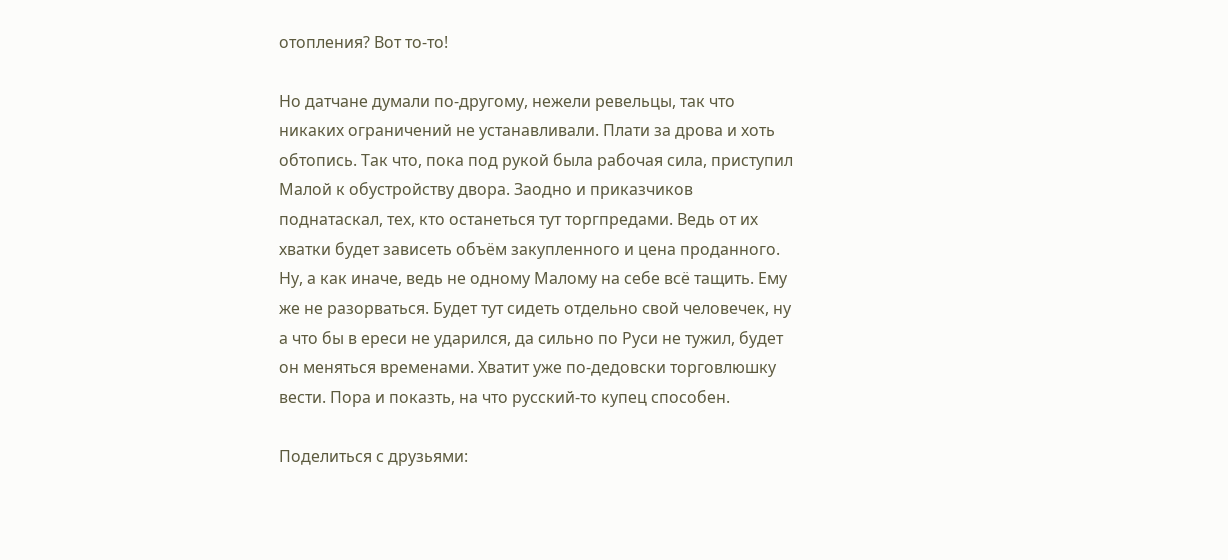отопления? Вот то-то!

Но датчане думали по-другому, нежели ревельцы, так что никаких ограничений не устанавливали. Плати за дрова и хоть обтопись. Так что, пока под рукой была рабочая сила, приступил Малой к обустройству двора. Заодно и приказчиков поднатаскал, тех, кто останеться тут торгпредами. Ведь от их хватки будет зависеть объём закупленного и цена проданного. Ну, а как иначе, ведь не одному Малому на себе всё тащить. Ему же не разорваться. Будет тут сидеть отдельно свой человечек, ну а что бы в ереси не ударился, да сильно по Руси не тужил, будет он меняться временами. Хватит уже по-дедовски торговлюшку вести. Пора и показть, на что русский-то купец способен.

Поделиться с друзьями: